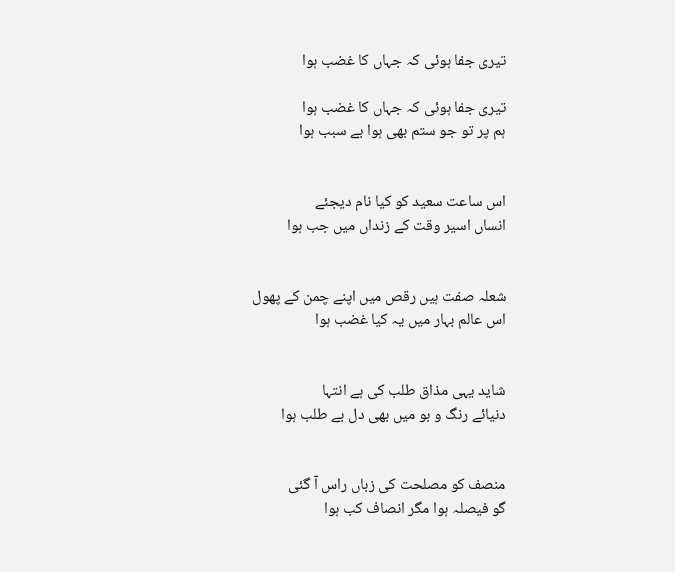تیری جفا ہوئی کہ جہاں کا غضب ہوا

تیری جفا ہوئی کہ جہاں کا غضب ہوا
ہم پر تو جو ستم بھی ہوا بے سبب ہوا


اس ساعت سعید کو کیا نام دیجئے
انساں اسیر وقت کے زنداں میں جب ہوا


شعلہ صفت ہیں رقص میں اپنے چمن کے پھول
اس عالم‌ بہار میں یہ کیا غضب ہوا


شاید یہی مذاق طلب کی ہے انتہا
دنیائے رنگ و بو میں بھی دل بے طلب ہوا


منصف کو مصلحت کی زباں راس آ گئی
گو فیصلہ ہوا مگر انصاف کب ہوا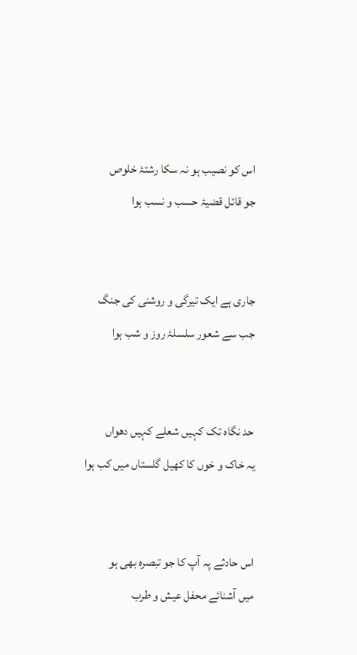اس کو نصیب ہو نہ سکا رشتۂ خلوص
جو قائل قضیۂ حسب و نسب ہوا


جاری ہے ایک تیرگی و روشنی کی جنگ
جب سے شعور سلسلۂ روز و شب ہوا


حد نگاہ تک کہیں شعلے کہیں دھواں
یہ خاک و خوں کا کھیل گلستاں میں کب ہوا


اس حادثے پہ آپ کا جو تبصرہ بھی ہو
میں آشنائے محفل عیش و طرب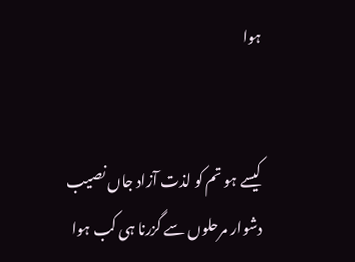ہوا


کیسے ہو تم کو لذت آزاد جاں نصیب
دشوار مرحلوں سے گزرنا ہی کب ہوا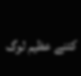کتنے عظیم لوگ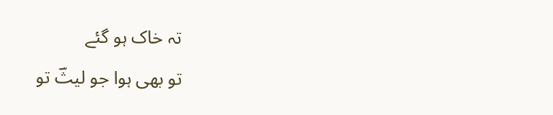تہ خاک ہو گئے
تو بھی ہوا جو لیثؔ تو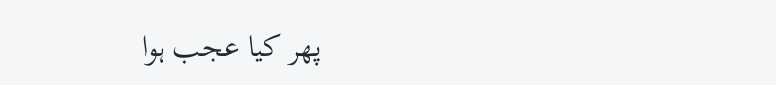پھر کیا عجب ہوا